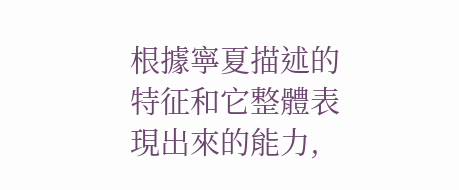根據寧夏描述的特征和它整體表現出來的能力,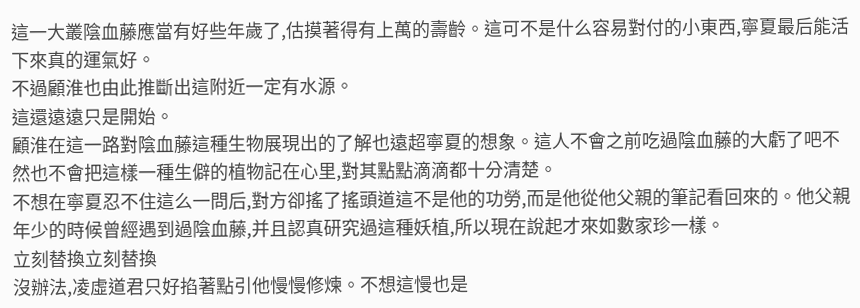這一大叢陰血藤應當有好些年歲了,估摸著得有上萬的壽齡。這可不是什么容易對付的小東西,寧夏最后能活下來真的運氣好。
不過顧淮也由此推斷出這附近一定有水源。
這還遠遠只是開始。
顧淮在這一路對陰血藤這種生物展現出的了解也遠超寧夏的想象。這人不會之前吃過陰血藤的大虧了吧不然也不會把這樣一種生僻的植物記在心里,對其點點滴滴都十分清楚。
不想在寧夏忍不住這么一問后,對方卻搖了搖頭道這不是他的功勞,而是他從他父親的筆記看回來的。他父親年少的時候曾經遇到過陰血藤,并且認真研究過這種妖植,所以現在說起才來如數家珍一樣。
立刻替換立刻替換
沒辦法,凌虛道君只好掐著點引他慢慢修煉。不想這慢也是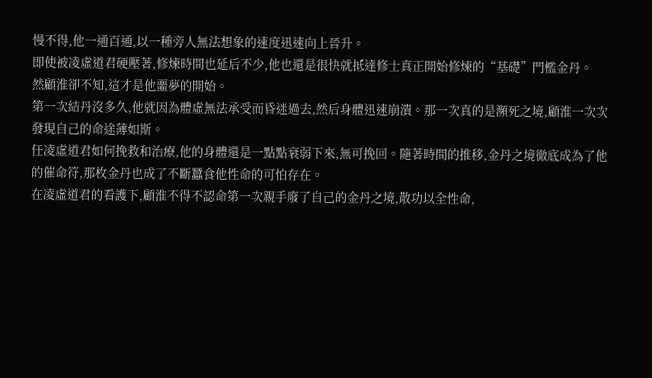慢不得,他一通百通,以一種旁人無法想象的速度迅速向上晉升。
即使被凌虛道君硬壓著,修煉時間也延后不少,他也還是很快就抵達修士真正開始修煉的“基礎”門檻金丹。
然顧淮卻不知,這才是他噩夢的開始。
第一次結丹沒多久,他就因為體虛無法承受而昏迷過去,然后身體迅速崩潰。那一次真的是瀕死之境,顧淮一次次發現自己的命途薄如斯。
任凌虛道君如何挽救和治療,他的身體還是一點點衰弱下來,無可挽回。隨著時間的推移,金丹之境徹底成為了他的催命符,那枚金丹也成了不斷蠶食他性命的可怕存在。
在凌虛道君的看護下,顧淮不得不認命第一次親手廢了自己的金丹之境,散功以全性命,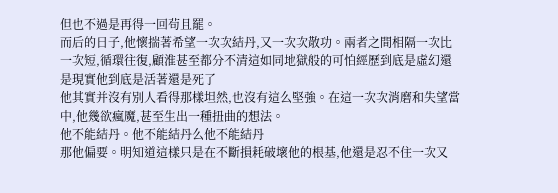但也不過是再得一回茍且罷。
而后的日子,他懷揣著希望一次次結丹,又一次次散功。兩者之間相隔一次比一次短,循環往復,顧淮甚至都分不清這如同地獄般的可怕經歷到底是虛幻還是現實他到底是活著還是死了
他其實并沒有別人看得那樣坦然,也沒有這么堅強。在這一次次消磨和失望當中,他幾欲瘋魔,甚至生出一種扭曲的想法。
他不能結丹。他不能結丹么他不能結丹
那他偏要。明知道這樣只是在不斷損耗破壞他的根基,他還是忍不住一次又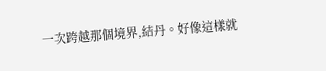一次跨越那個境界,結丹。好像這樣就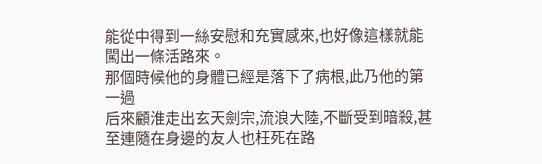能從中得到一絲安慰和充實感來,也好像這樣就能闖出一條活路來。
那個時候他的身體已經是落下了病根,此乃他的第一過
后來顧淮走出玄天劍宗,流浪大陸,不斷受到暗殺,甚至連隨在身邊的友人也枉死在路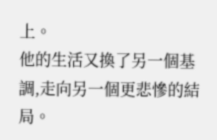上。
他的生活又換了另一個基調,走向另一個更悲慘的結局。